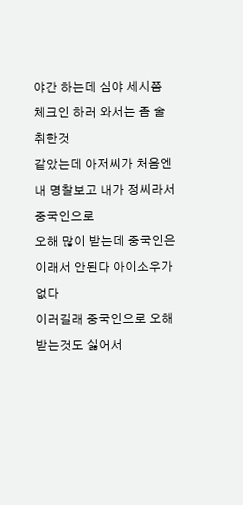야간 하는데 심야 세시쯤 체크인 하러 와서는 좀 술취한것
같았는데 아저씨가 처음엔 내 명찰보고 내가 정씨라서 중국인으로
오해 많이 받는데 중국인은 이래서 안된다 아이소우가 없다
이러길래 중국인으로 오해받는것도 싫어서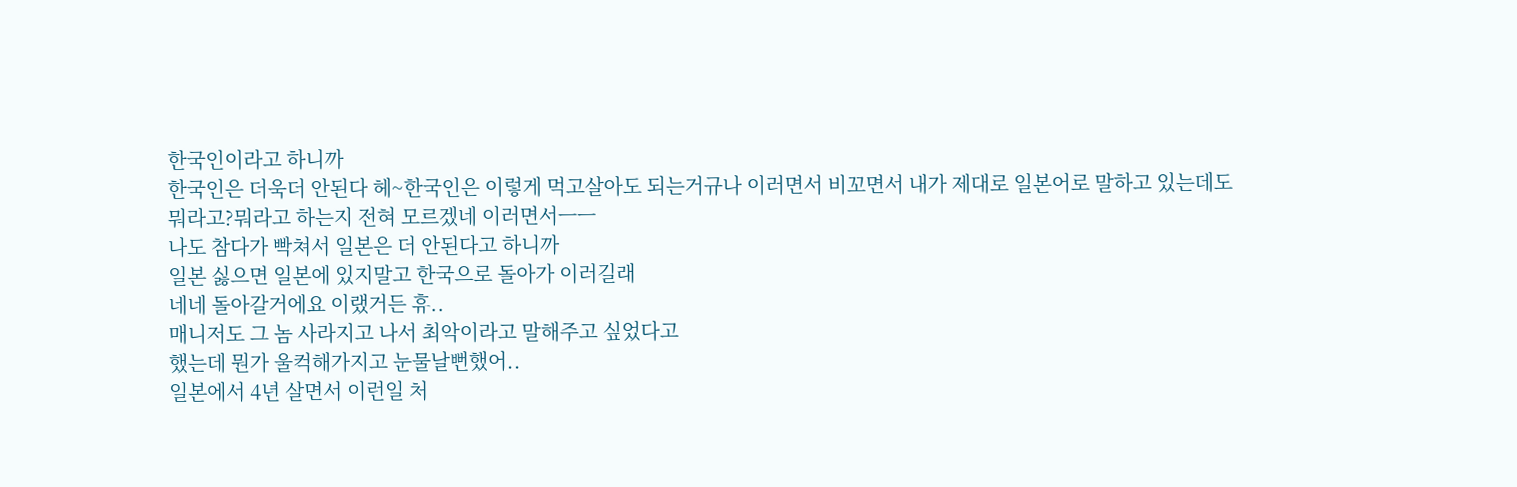한국인이라고 하니까
한국인은 더욱더 안된다 헤~한국인은 이렇게 먹고살아도 되는거규나 이러면서 비꼬면서 내가 제대로 일본어로 말하고 있는데도
뭐라고?뭐라고 하는지 전혀 모르겠네 이러면서ㅡㅡ
나도 참다가 빡쳐서 일본은 더 안된다고 하니까
일본 싫으면 일본에 있지말고 한국으로 돌아가 이러길래
네네 돌아갈거에요 이랬거든 휴..
매니저도 그 놈 사라지고 나서 최악이라고 말해주고 싶었다고
했는데 뭔가 울컥해가지고 눈물날뻔했어..
일본에서 4년 살면서 이런일 처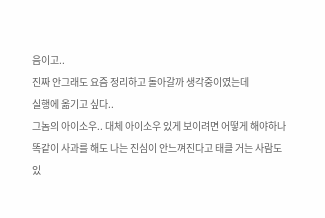음이고..
진짜 안그래도 요즘 정리하고 돌아갈까 생각중이였는데
실행에 옮기고 싶다..
그놈의 아이소우.. 대체 아이소우 있게 보이려면 어떻게 해야하나
똑같이 사과를 해도 나는 진심이 안느껴진다고 태클 거는 사람도 있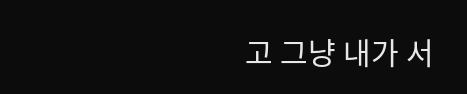고 그냥 내가 서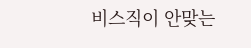비스직이 안맞는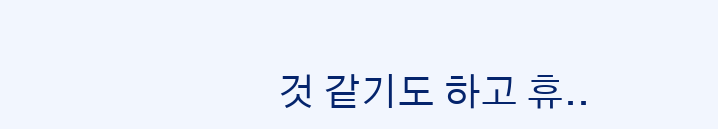것 같기도 하고 휴..